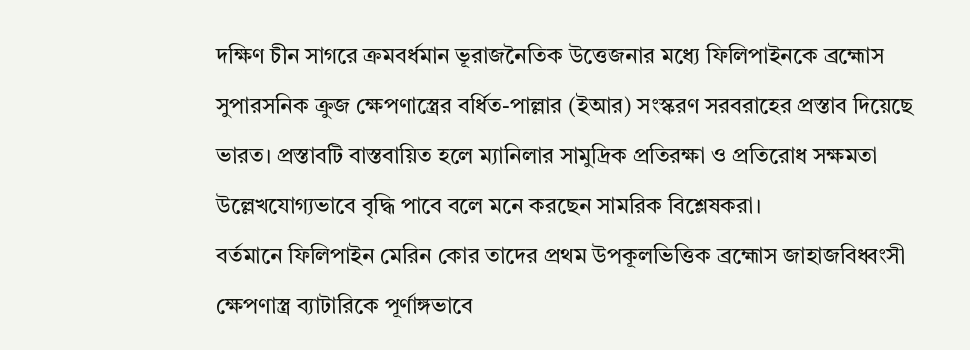দক্ষিণ চীন সাগরে ক্রমবর্ধমান ভূরাজনৈতিক উত্তেজনার মধ্যে ফিলিপাইনকে ব্রহ্মোস সুপারসনিক ক্রুজ ক্ষেপণাস্ত্রের বর্ধিত-পাল্লার (ইআর) সংস্করণ সরবরাহের প্রস্তাব দিয়েছে ভারত। প্রস্তাবটি বাস্তবায়িত হলে ম্যানিলার সামুদ্রিক প্রতিরক্ষা ও প্রতিরোধ সক্ষমতা উল্লেখযোগ্যভাবে বৃদ্ধি পাবে বলে মনে করছেন সামরিক বিশ্লেষকরা।
বর্তমানে ফিলিপাইন মেরিন কোর তাদের প্রথম উপকূলভিত্তিক ব্রহ্মোস জাহাজবিধ্বংসী ক্ষেপণাস্ত্র ব্যাটারিকে পূর্ণাঙ্গভাবে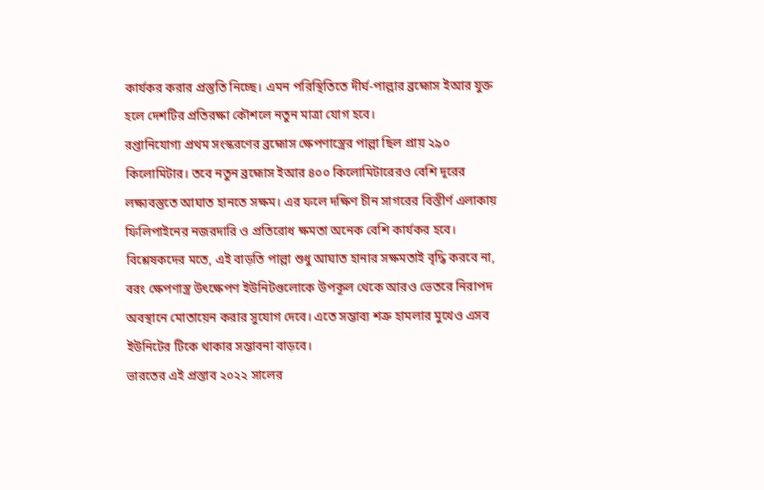কার্যকর করার প্রস্তুতি নিচ্ছে। এমন পরিস্থিতিতে দীর্ঘ-পাল্লার ব্রহ্মোস ইআর যুক্ত হলে দেশটির প্রতিরক্ষা কৌশলে নতুন মাত্রা যোগ হবে।
রপ্তানিযোগ্য প্রথম সংস্করণের ব্রহ্মোস ক্ষেপণাস্ত্রের পাল্লা ছিল প্রায় ২৯০ কিলোমিটার। তবে নতুন ব্রহ্মোস ইআর ৪০০ কিলোমিটারেরও বেশি দূরের লক্ষ্যবস্তুতে আঘাত হানতে সক্ষম। এর ফলে দক্ষিণ চীন সাগরের বিস্তীর্ণ এলাকায় ফিলিপাইনের নজরদারি ও প্রতিরোধ ক্ষমতা অনেক বেশি কার্যকর হবে।
বিশ্লেষকদের মতে, এই বাড়তি পাল্লা শুধু আঘাত হানার সক্ষমতাই বৃদ্ধি করবে না, বরং ক্ষেপণাস্ত্র উৎক্ষেপণ ইউনিটগুলোকে উপকূল থেকে আরও ভেতরে নিরাপদ অবস্থানে মোতায়েন করার সুযোগ দেবে। এতে সম্ভাব্য শত্রু হামলার মুখেও এসব ইউনিটের টিকে থাকার সম্ভাবনা বাড়বে।
ভারতের এই প্রস্তাব ২০২২ সালের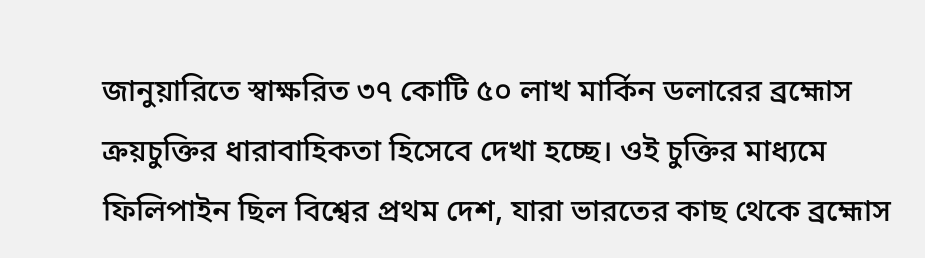জানুয়ারিতে স্বাক্ষরিত ৩৭ কোটি ৫০ লাখ মার্কিন ডলারের ব্রহ্মোস ক্রয়চুক্তির ধারাবাহিকতা হিসেবে দেখা হচ্ছে। ওই চুক্তির মাধ্যমে ফিলিপাইন ছিল বিশ্বের প্রথম দেশ, যারা ভারতের কাছ থেকে ব্রহ্মোস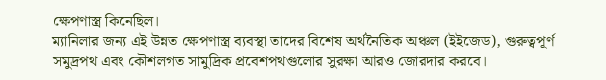ক্ষেপণাস্ত্র কিনেছিল।
ম্যানিলার জন্য এই উন্নত ক্ষেপণাস্ত্র ব্যবস্থা তাদের বিশেষ অর্থনৈতিক অঞ্চল (ইইজেড), গুরুত্বপূর্ণ সমুদ্রপথ এবং কৌশলগত সামুদ্রিক প্রবেশপথগুলোর সুরক্ষা আরও জোরদার করবে।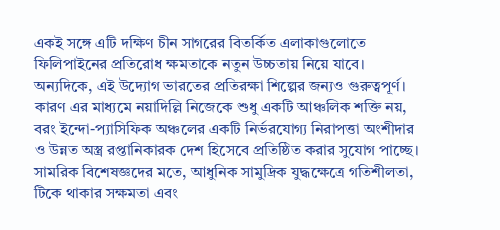একই সঙ্গে এটি দক্ষিণ চীন সাগরের বিতর্কিত এলাকাগুলোতে ফিলিপাইনের প্রতিরোধ ক্ষমতাকে নতুন উচ্চতায় নিয়ে যাবে।
অন্যদিকে, এই উদ্যোগ ভারতের প্রতিরক্ষা শিল্পের জন্যও গুরুত্বপূর্ণ। কারণ এর মাধ্যমে নয়াদিল্লি নিজেকে শুধু একটি আঞ্চলিক শক্তি নয়, বরং ইন্দো-প্যাসিফিক অঞ্চলের একটি নির্ভরযোগ্য নিরাপত্তা অংশীদার ও উন্নত অস্ত্র রপ্তানিকারক দেশ হিসেবে প্রতিষ্ঠিত করার সুযোগ পাচ্ছে।
সামরিক বিশেষজ্ঞদের মতে, আধুনিক সামুদ্রিক যুদ্ধক্ষেত্রে গতিশীলতা, টিকে থাকার সক্ষমতা এবং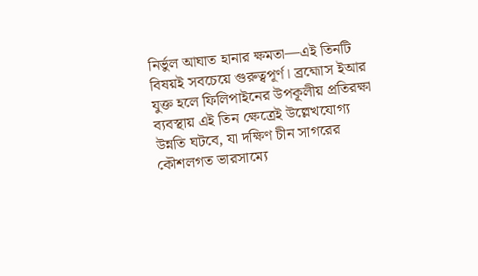নির্ভুল আঘাত হানার ক্ষমতা—এই তিনটি বিষয়ই সবচেয়ে গুরুত্বপূর্ণ। ব্রহ্মোস ইআর যুক্ত হলে ফিলিপাইনের উপকূলীয় প্রতিরক্ষা ব্যবস্থায় এই তিন ক্ষেত্রেই উল্লেখযোগ্য উন্নতি ঘটবে, যা দক্ষিণ চীন সাগরের কৌশলগত ভারসাম্যে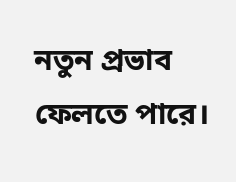নতুন প্রভাব ফেলতে পারে।